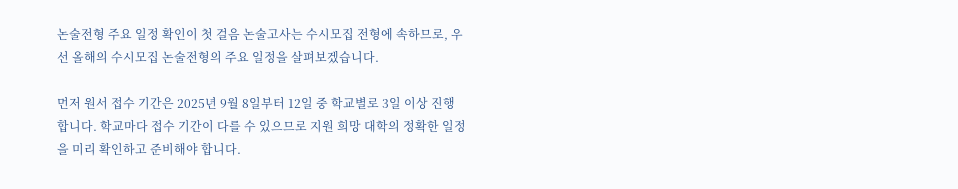논술전형 주요 일정 확인이 첫 걸음 논술고사는 수시모집 전형에 속하므로, 우선 올해의 수시모집 논술전형의 주요 일정을 살펴보겠습니다.

먼저 원서 접수 기간은 2025년 9월 8일부터 12일 중 학교별로 3일 이상 진행합니다. 학교마다 접수 기간이 다를 수 있으므로 지원 희망 대학의 정확한 일정을 미리 확인하고 준비해야 합니다.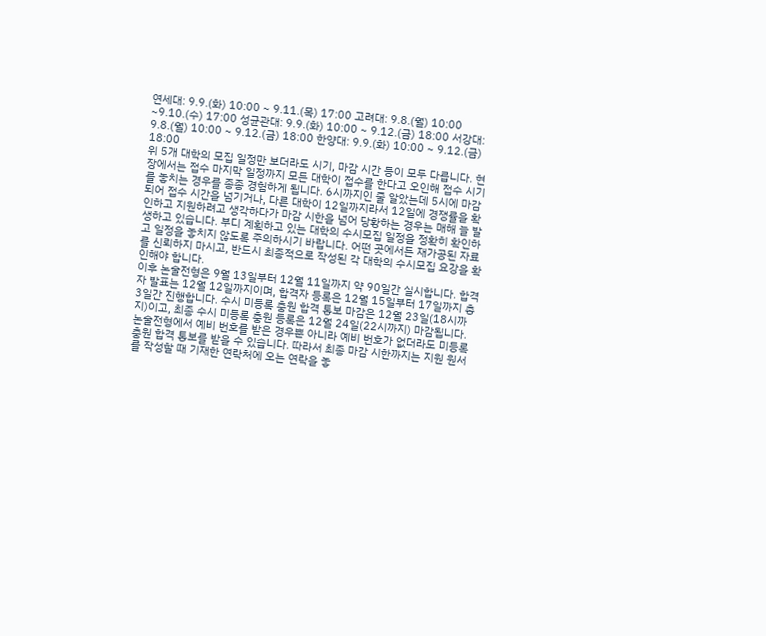연세대: 9.9.(화) 10:00 ~ 9.11.(목) 17:00 고려대: 9.8.(월) 10:00 ~9.10.(수) 17:00 성균관대: 9.9.(화) 10:00 ~ 9.12.(금) 18:00 서강대: 9.8.(월) 10:00 ~ 9.12.(금) 18:00 한양대: 9.9.(화) 10:00 ~ 9.12.(금) 18:00
위 5개 대학의 모집 일정만 보더라도 시기, 마감 시간 등이 모두 다릅니다. 현장에서는 접수 마지막 일정까지 모든 대학이 접수를 한다고 오인해 접수 시기를 놓치는 경우를 종종 경험하게 됩니다. 6시까지인 줄 알았는데 5시에 마감되어 접수 시간을 넘기거나, 다른 대학이 12일까지라서 12일에 경쟁률을 확인하고 지원하려고 생각하다가 마감 시한을 넘어 당황하는 경우는 매해 늘 발생하고 있습니다. 부디 계획하고 있는 대학의 수시모집 일정을 정확히 확인하고 일정을 놓치지 않도록 주의하시기 바랍니다. 어떤 곳에서든 재가공된 자료를 신뢰하지 마시고, 반드시 최종적으로 작성된 각 대학의 수시모집 요강을 확인해야 합니다.
이후 논술전형은 9월 13일부터 12월 11일까지 약 90일간 실시합니다. 합격자 발표는 12월 12일까지이며, 합격자 등록은 12월 15일부터 17일까지 총 3일간 진행합니다. 수시 미등록 충원 합격 통보 마감은 12월 23일(18시까지)이고, 최종 수시 미등록 충원 등록은 12월 24일(22시까지) 마감됩니다. 논술전형에서 예비 번호를 받은 경우뿐 아니라 예비 번호가 없더라도 미등록 충원 합격 통보를 받을 수 있습니다. 따라서 최종 마감 시한까지는 지원 원서를 작성할 때 기재한 연락처에 오는 연락을 놓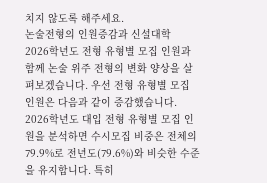치지 않도록 해주세요.
논술전형의 인원증감과 신설대학
2026학년도 전형 유형별 모집 인원과 함께 논술 위주 전형의 변화 양상을 살펴보겠습니다. 우선 전형 유형별 모집 인원은 다음과 같이 증감했습니다. 2026학년도 대입 전형 유형별 모집 인원을 분석하면 수시모집 비중은 전체의 79.9%로 전년도(79.6%)와 비슷한 수준을 유지합니다. 특히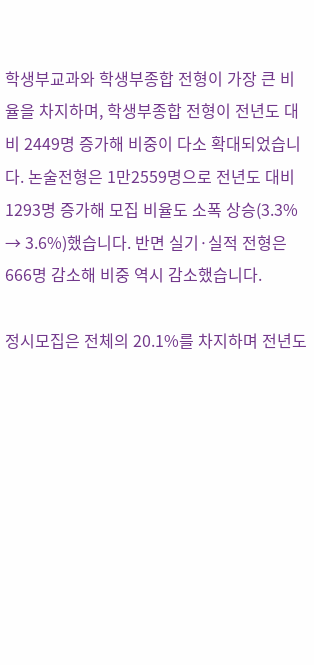학생부교과와 학생부종합 전형이 가장 큰 비율을 차지하며, 학생부종합 전형이 전년도 대비 2449명 증가해 비중이 다소 확대되었습니다. 논술전형은 1만2559명으로 전년도 대비 1293명 증가해 모집 비율도 소폭 상승(3.3% → 3.6%)했습니다. 반면 실기·실적 전형은 666명 감소해 비중 역시 감소했습니다.

정시모집은 전체의 20.1%를 차지하며 전년도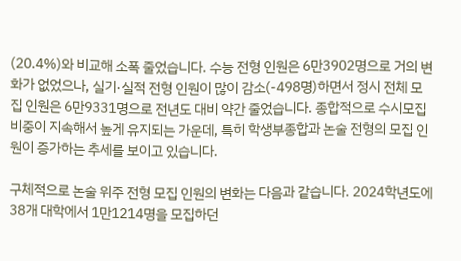(20.4%)와 비교해 소폭 줄었습니다. 수능 전형 인원은 6만3902명으로 거의 변화가 없었으나, 실기·실적 전형 인원이 많이 감소(-498명)하면서 정시 전체 모집 인원은 6만9331명으로 전년도 대비 약간 줄었습니다. 종합적으로 수시모집 비중이 지속해서 높게 유지되는 가운데, 특히 학생부종합과 논술 전형의 모집 인원이 증가하는 추세를 보이고 있습니다.

구체적으로 논술 위주 전형 모집 인원의 변화는 다음과 같습니다. 2024학년도에 38개 대학에서 1만1214명을 모집하던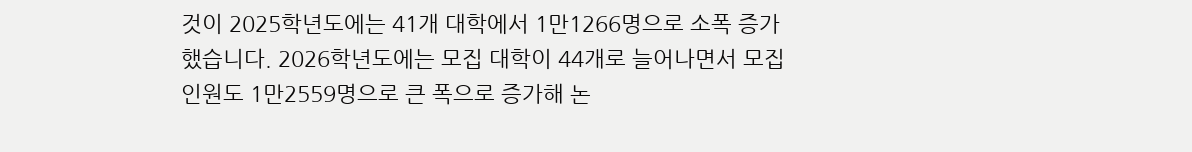것이 2025학년도에는 41개 대학에서 1만1266명으로 소폭 증가했습니다. 2026학년도에는 모집 대학이 44개로 늘어나면서 모집 인원도 1만2559명으로 큰 폭으로 증가해 논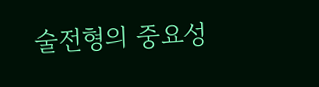술전형의 중요성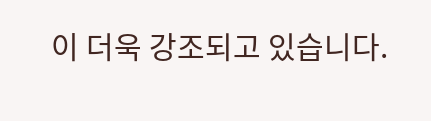이 더욱 강조되고 있습니다.